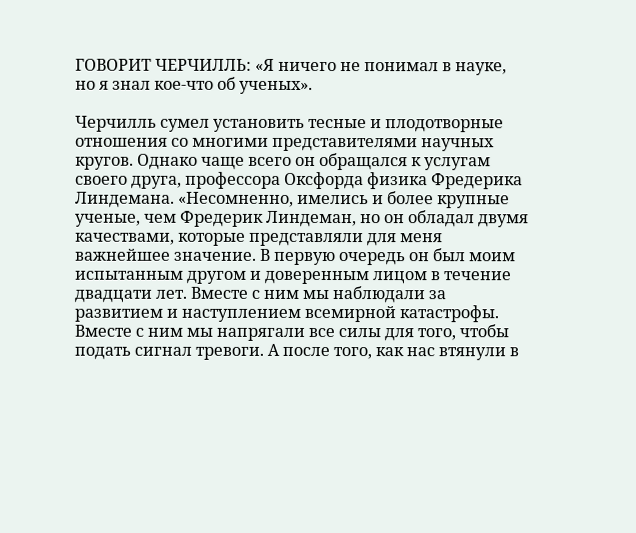ГОВОРИТ ЧЕРЧИЛЛЬ: «Я ничего не понимал в науке, но я знал кое-что об ученых».

Черчилль сумел установить тесные и плодотворные отношения со многими представителями научных кругов. Однако чаще всего он обращался к услугам своего друга, профессора Оксфорда физика Фредерика Линдемана. «Несомненно, имелись и более крупные ученые, чем Фредерик Линдеман, но он обладал двумя качествами, которые представляли для меня важнейшее значение. В первую очередь он был моим испытанным другом и доверенным лицом в течение двадцати лет. Вместе с ним мы наблюдали за развитием и наступлением всемирной катастрофы. Вместе с ним мы напрягали все силы для того, чтобы подать сигнал тревоги. А после того, как нас втянули в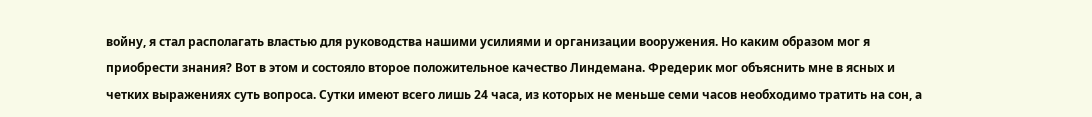войну, я стал располагать властью для руководства нашими усилиями и организации вооружения. Но каким образом мог я приобрести знания? Вот в этом и состояло второе положительное качество Линдемана. Фредерик мог объяснить мне в ясных и четких выражениях суть вопроса. Сутки имеют всего лишь 24 часа, из которых не меньше семи часов необходимо тратить на сон, а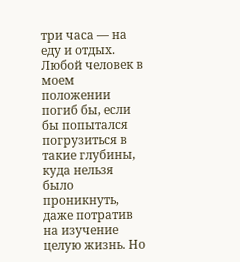три часа — на еду и отдых. Любой человек в моем положении погиб бы, если бы попытался погрузиться в такие глубины, куда нельзя было проникнуть, даже потратив на изучение целую жизнь. Но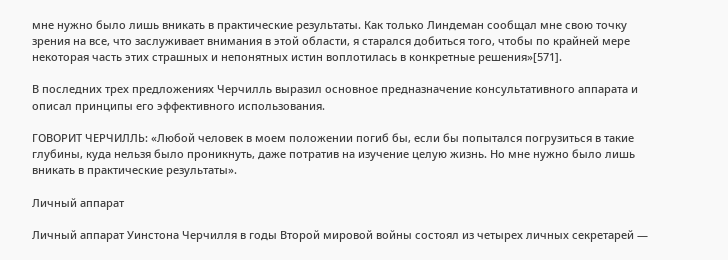мне нужно было лишь вникать в практические результаты. Как только Линдеман сообщал мне свою точку зрения на все, что заслуживает внимания в этой области, я старался добиться того, чтобы по крайней мере некоторая часть этих страшных и непонятных истин воплотилась в конкретные решения»[571].

В последних трех предложениях Черчилль выразил основное предназначение консультативного аппарата и описал принципы его эффективного использования.

ГОВОРИТ ЧЕРЧИЛЛЬ: «Любой человек в моем положении погиб бы, если бы попытался погрузиться в такие глубины, куда нельзя было проникнуть, даже потратив на изучение целую жизнь. Но мне нужно было лишь вникать в практические результаты».

Личный аппарат

Личный аппарат Уинстона Черчилля в годы Второй мировой войны состоял из четырех личных секретарей —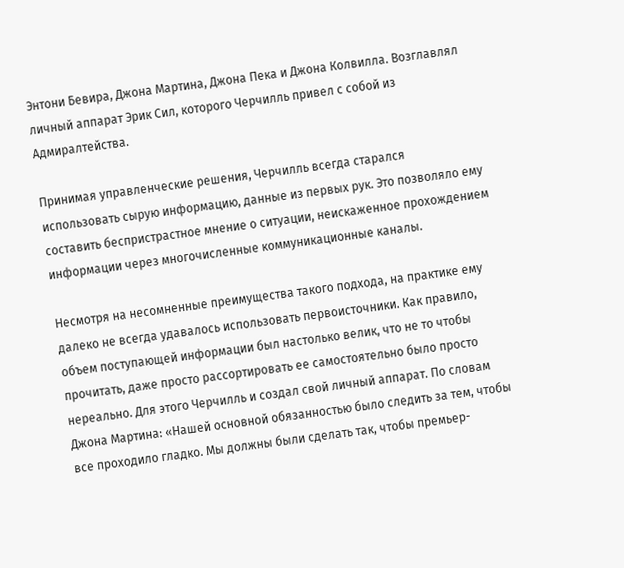Энтони Бевира, Джона Мартина, Джона Пека и Джона Колвилла. Возглавлял личный аппарат Эрик Сил, которого Черчилль привел с собой из Адмиралтейства.

Принимая управленческие решения, Черчилль всегда старался использовать сырую информацию, данные из первых рук. Это позволяло ему составить беспристрастное мнение о ситуации, неискаженное прохождением информации через многочисленные коммуникационные каналы.

Несмотря на несомненные преимущества такого подхода, на практике ему далеко не всегда удавалось использовать первоисточники. Как правило, объем поступающей информации был настолько велик, что не то чтобы прочитать, даже просто рассортировать ее самостоятельно было просто нереально. Для этого Черчилль и создал свой личный аппарат. По словам Джона Мартина: «Нашей основной обязанностью было следить за тем, чтобы все проходило гладко. Мы должны были сделать так, чтобы премьер-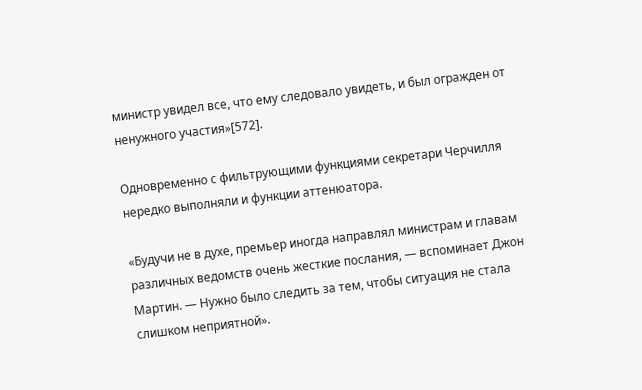министр увидел все, что ему следовало увидеть, и был огражден от ненужного участия»[572].

Одновременно с фильтрующими функциями секретари Черчилля нередко выполняли и функции аттенюатора.

«Будучи не в духе, премьер иногда направлял министрам и главам различных ведомств очень жесткие послания, — вспоминает Джон Мартин. — Нужно было следить за тем, чтобы ситуация не стала слишком неприятной».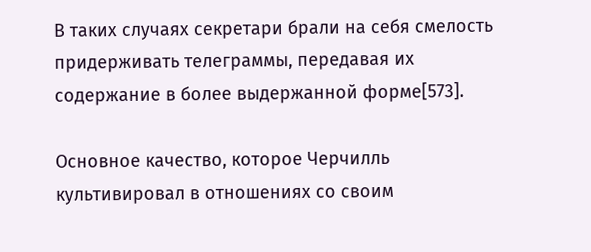В таких случаях секретари брали на себя смелость придерживать телеграммы, передавая их содержание в более выдержанной форме[573].

Основное качество, которое Черчилль культивировал в отношениях со своим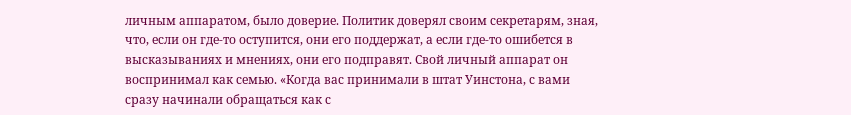личным аппаратом, было доверие. Политик доверял своим секретарям, зная, что, если он где-то оступится, они его поддержат, а если где-то ошибется в высказываниях и мнениях, они его подправят. Свой личный аппарат он воспринимал как семью. «Когда вас принимали в штат Уинстона, с вами сразу начинали обращаться как с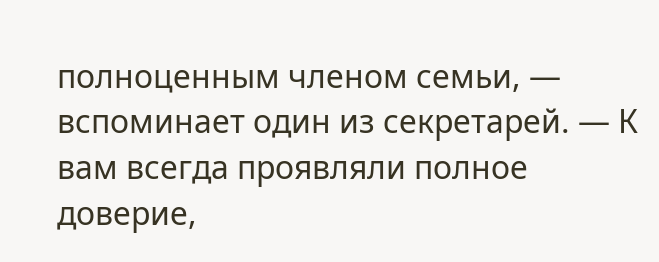полноценным членом семьи, — вспоминает один из секретарей. — К вам всегда проявляли полное доверие,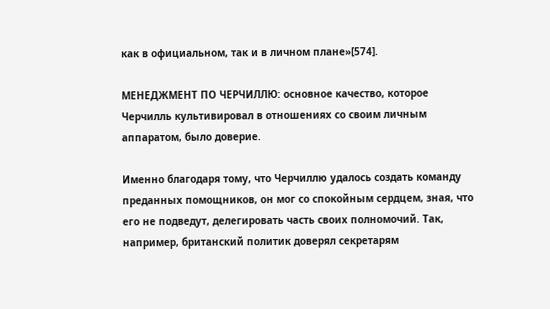как в официальном, так и в личном плане»[574].

МЕНЕДЖМЕНТ ПО ЧЕРЧИЛЛЮ: основное качество, которое Черчилль культивировал в отношениях со своим личным аппаратом, было доверие.

Именно благодаря тому, что Черчиллю удалось создать команду преданных помощников, он мог со спокойным сердцем, зная, что его не подведут, делегировать часть своих полномочий. Так, например, британский политик доверял секретарям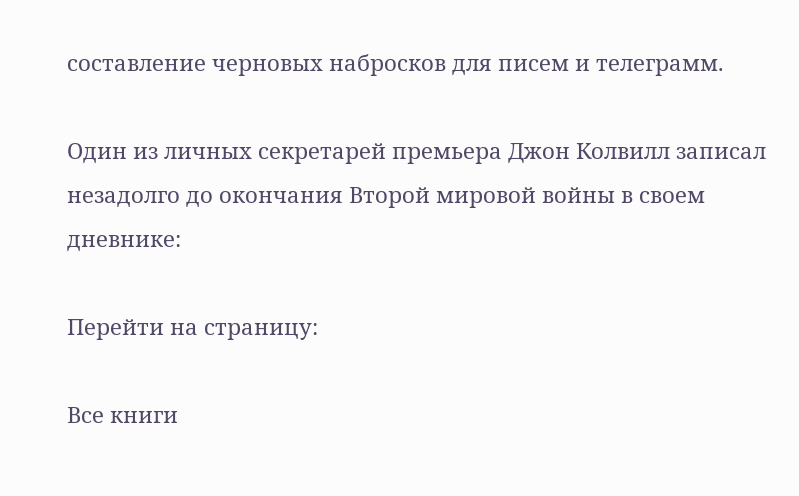составление черновых набросков для писем и телеграмм.

Один из личных секретарей премьера Джон Колвилл записал незадолго до окончания Второй мировой войны в своем дневнике:

Перейти на страницу:

Все книги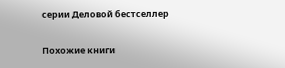серии Деловой бестселлер

Похожие книги